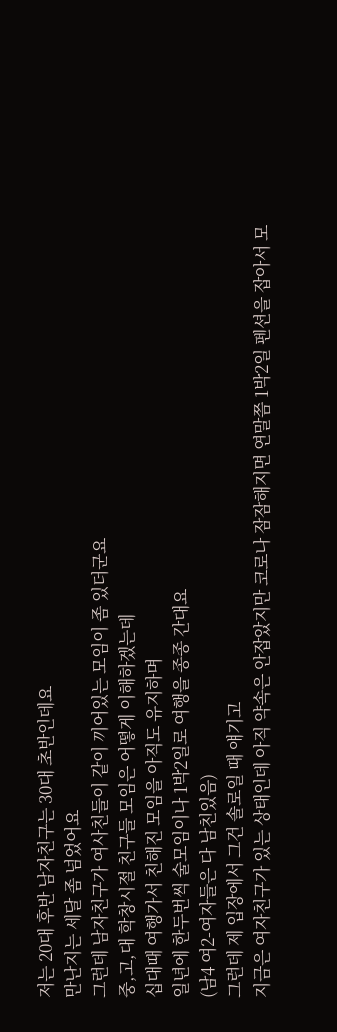저는 20대 후반 남자친구는 30대 초반인데요
만난지는 세달 좀 넘었어요
그런데 남자친구가 여사친들이 같이 끼어있는 모임이 좀 있더군요
중,고,대 학창시절 친구들 모임은 어떻게 이해하겠는데
십대때 여행가서 친해진 모임을 아직도 유지하며
일년에 한두번씩 술모임이나 1박2일로 여행을 종종 간대요
(남4 여2-여자들은 다 남친있음)
그런데 제 입장에서 그건 솔로일 때 얘기고
지금은 여자친구가 있는 상태인데 아직 약속은 안잡았지만 코로나 잠잠해지면 연말쯤 1박2일 펜션을 잡아서 모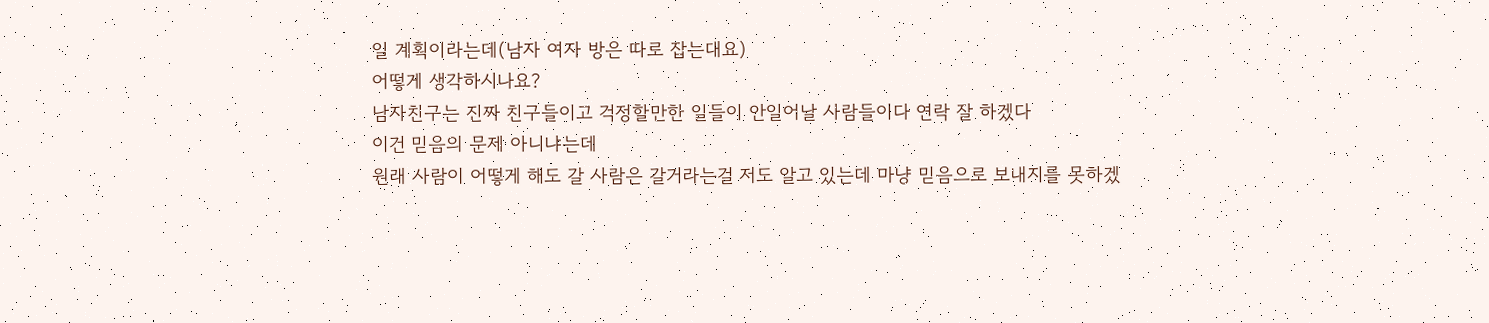일 계획이라는데(남자 여자 방은 따로 잡는대요)
어떻게 생각하시나요?
남자친구는 진짜 친구들이고 걱정할만한 일들이 안일어날 사람들이다 연락 잘 하겠다
이건 믿음의 문제 아니냐는데
원래 사람이 어떻게 해도 갈 사람은 갈거라는걸 저도 알고 있는데 마냥 믿음으로 보내지를 못하겠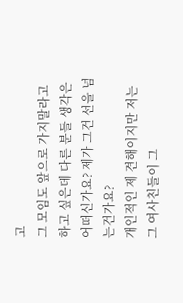고
그 모임도 앞으로 가지말라고 하고 싶은데 다른 분들 생각은 어떠신가요? 제가 그건 선을 넘는건가요?
개인적인 제 견해이지만 저는 그 여사친들이 그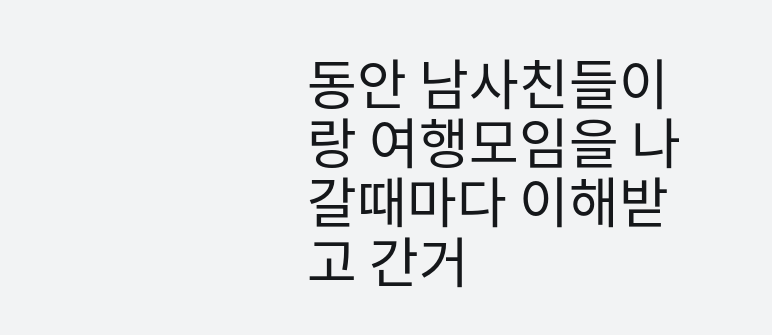동안 남사친들이랑 여행모임을 나갈때마다 이해받고 간거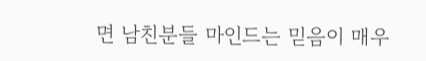면 남친분들 마인드는 믿음이 매우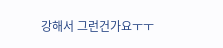강해서 그런건가요ㅜㅜ